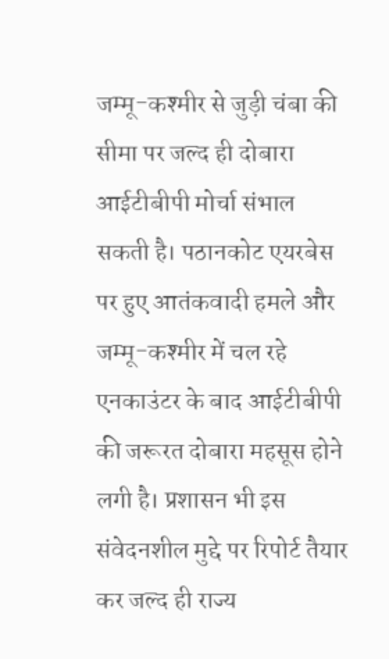जम्मू-कश्मीर से जुड़ी चंबा की सीमा पर जल्द ही दोबारा आईटीबीपी मोर्चा संभाल सकती है। पठानकोट एयरबेस पर हुए आतंकवादी हमले और जम्मू-कश्मीर में चल रहे एनकाउंटर के बाद आईटीबीपी की जरूरत दोबारा महसूस होने लगी है। प्रशासन भी इस संवेदनशील मुद्दे पर रिपोर्ट तैयार कर जल्द ही राज्य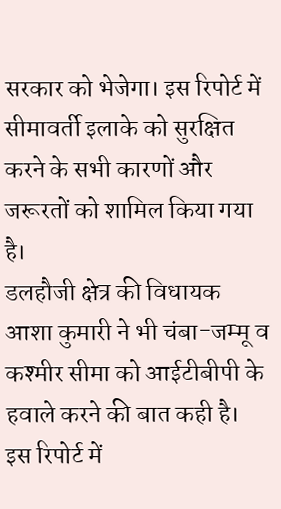सरकार को भेजेगा। इस रिपोर्ट में सीमावर्ती इलाके को सुरक्षित करने के सभी कारणों और जरूरतों को शामिल किया गया है।
डलहौजी क्षेत्र की विधायक आशा कुमारी ने भी चंबा-जम्मू व कश्मीर सीमा को आईटीबीपी के हवाले करने की बात कही है। इस रिपोर्ट में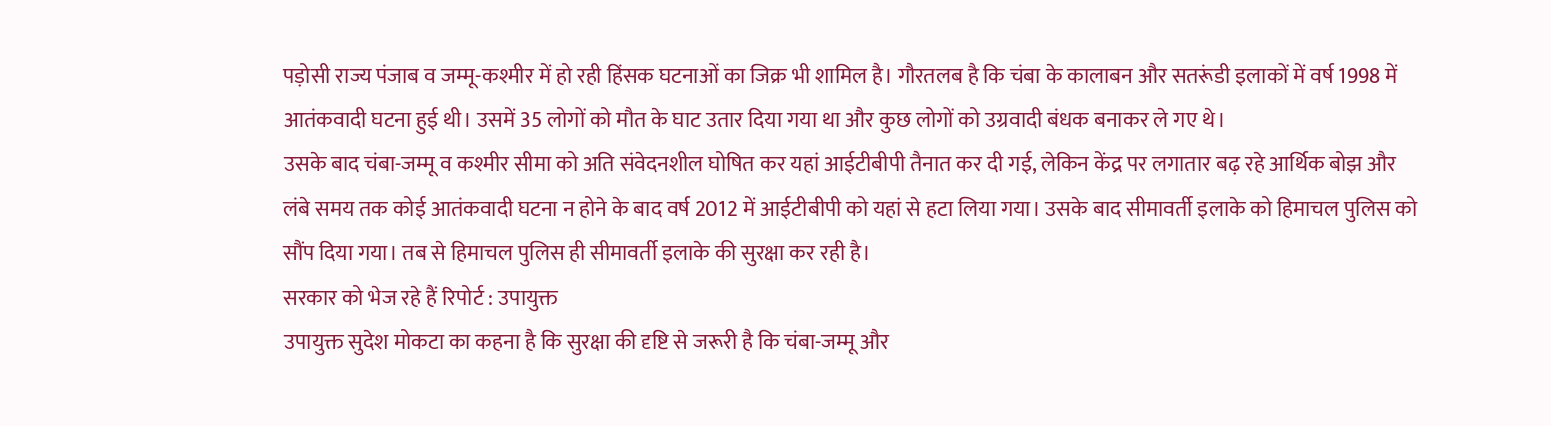पड़ोसी राज्य पंजाब व जम्मू-कश्मीर में हो रही हिंसक घटनाओं का जिक्र भी शामिल है। गौरतलब है कि चंबा के कालाबन और सतरूंडी इलाकों में वर्ष 1998 में आतंकवादी घटना हुई थी। उसमें 35 लोगों को मौत के घाट उतार दिया गया था और कुछ लोगों को उग्रवादी बंधक बनाकर ले गए थे।
उसके बाद चंबा-जम्मू व कश्मीर सीमा को अति संवेदनशील घोषित कर यहां आईटीबीपी तैनात कर दी गई, लेकिन केंद्र पर लगातार बढ़ रहे आर्थिक बोझ और लंबे समय तक कोई आतंकवादी घटना न होने के बाद वर्ष 2012 में आईटीबीपी को यहां से हटा लिया गया। उसके बाद सीमावर्ती इलाके को हिमाचल पुलिस को सौंप दिया गया। तब से हिमाचल पुलिस ही सीमावर्ती इलाके की सुरक्षा कर रही है।
सरकार को भेज रहे हैं रिपोर्ट : उपायुक्त
उपायुक्त सुदेश मोकटा का कहना है कि सुरक्षा की दृष्टि से जरूरी है कि चंबा-जम्मू और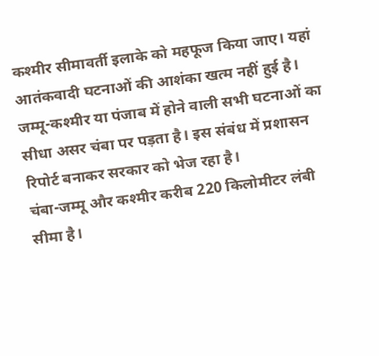कश्मीर सीमावर्ती इलाके को महफूज किया जाए। यहां आतंकवादी घटनाओं की आशंका खत्म नहीं हुई है। जम्मू-कश्मीर या पंजाब में होने वाली सभी घटनाओं का सीधा असर चंबा पर पड़ता है। इस संबंध में प्रशासन रिपोर्ट बनाकर सरकार को भेज रहा है।
चंबा-जम्मू और कश्मीर करीब 220 किलोमीटर लंबी सीमा है।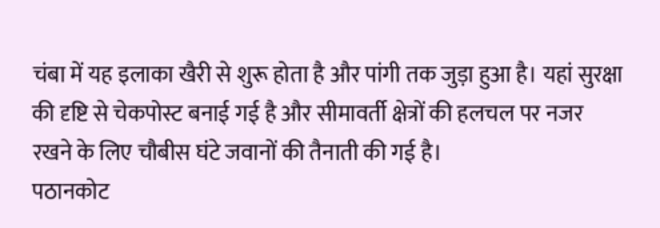चंबा में यह इलाका खैरी से शुरू होता है और पांगी तक जुड़ा हुआ है। यहां सुरक्षा की दृष्टि से चेकपोस्ट बनाई गई है और सीमावर्ती क्षेत्रों की हलचल पर नजर रखने के लिए चौबीस घंटे जवानों की तैनाती की गई है।
पठानकोट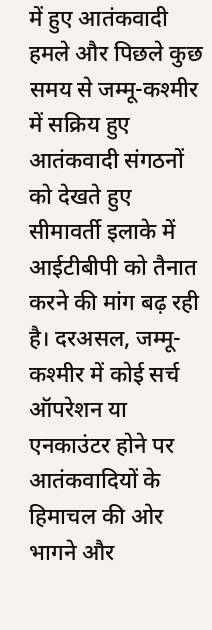में हुए आतंकवादी हमले और पिछले कुछ समय से जम्मू-कश्मीर में सक्रिय हुए आतंकवादी संगठनों को देखते हुए सीमावर्ती इलाके में आईटीबीपी को तैनात करने की मांग बढ़ रही है। दरअसल, जम्मू-कश्मीर में कोई सर्च ऑपरेशन या एनकाउंटर होने पर आतंकवादियों के हिमाचल की ओर भागने और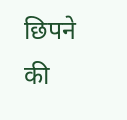छिपने की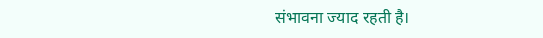संभावना ज्याद रहती है।